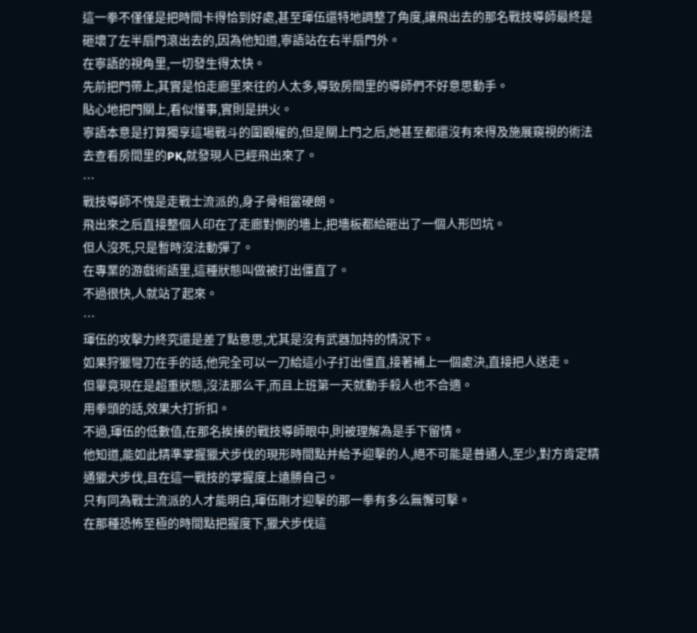這一拳不僅僅是把時間卡得恰到好處,甚至琿伍還特地調整了角度,讓飛出去的那名戰技導師最終是砸壞了左半扇門滾出去的,因為他知道,寧語站在右半扇門外。
在寧語的視角里,一切發生得太快。
先前把門帶上,其實是怕走廊里來往的人太多,導致房間里的導師們不好意思動手。
貼心地把門關上,看似懂事,實則是拱火。
寧語本意是打算獨享這場戰斗的圍觀權的,但是關上門之后,她甚至都還沒有來得及施展窺視的術法去查看房間里的PK,就發現人已經飛出來了。
…
戰技導師不愧是走戰士流派的,身子骨相當硬朗。
飛出來之后直接整個人印在了走廊對側的墻上,把墻板都給砸出了一個人形凹坑。
但人沒死,只是暫時沒法動彈了。
在專業的游戲術語里,這種狀態叫做被打出僵直了。
不過很快,人就站了起來。
…
琿伍的攻擊力終究還是差了點意思,尤其是沒有武器加持的情況下。
如果狩獵彎刀在手的話,他完全可以一刀給這小子打出僵直,接著補上一個處決,直接把人送走。
但畢竟現在是超重狀態,沒法那么干,而且上班第一天就動手殺人也不合適。
用拳頭的話,效果大打折扣。
不過,琿伍的低數值,在那名挨揍的戰技導師眼中,則被理解為是手下留情。
他知道,能如此精準掌握獵犬步伐的現形時間點并給予迎擊的人,絕不可能是普通人,至少,對方肯定精通獵犬步伐,且在這一戰技的掌握度上遠勝自己。
只有同為戰士流派的人才能明白,琿伍剛才迎擊的那一拳有多么無懈可擊。
在那種恐怖至極的時間點把握度下,獵犬步伐這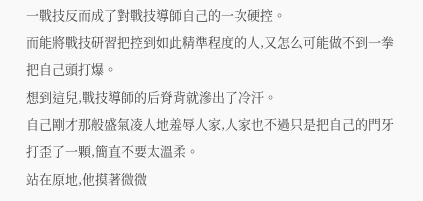一戰技反而成了對戰技導師自己的一次硬控。
而能將戰技研習把控到如此精準程度的人,又怎么可能做不到一拳把自己頭打爆。
想到這兒,戰技導師的后脊背就滲出了冷汗。
自己剛才那般盛氣凌人地羞辱人家,人家也不過只是把自己的門牙打歪了一顆,簡直不要太溫柔。
站在原地,他摸著微微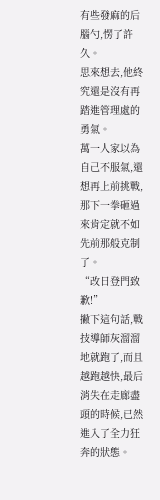有些發麻的后腦勺,愣了許久。
思來想去,他終究還是沒有再踏進管理處的勇氣。
萬一人家以為自己不服氣,還想再上前挑戰,那下一拳砸過來肯定就不如先前那般克制了。
“改日登門致歉!”
撇下這句話,戰技導師灰溜溜地就跑了,而且越跑越快,最后消失在走廊盡頭的時候,已然進入了全力狂奔的狀態。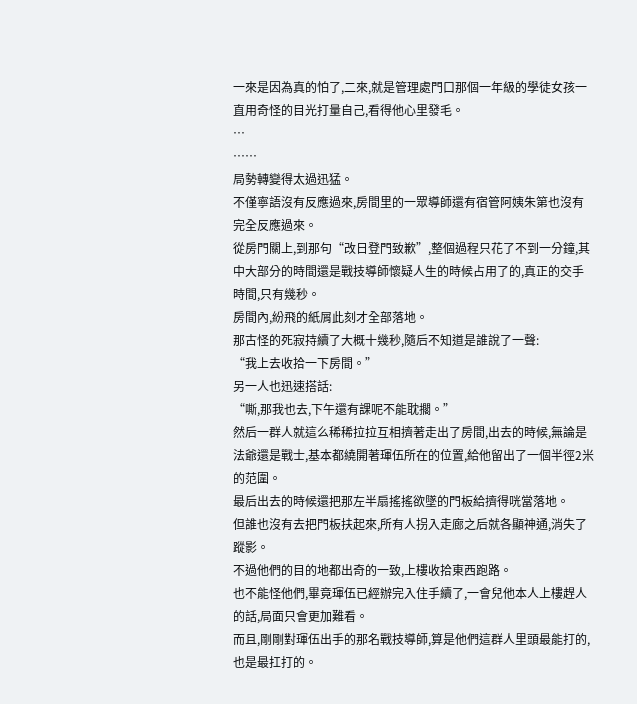一來是因為真的怕了,二來,就是管理處門口那個一年級的學徒女孩一直用奇怪的目光打量自己,看得他心里發毛。
…
……
局勢轉變得太過迅猛。
不僅寧語沒有反應過來,房間里的一眾導師還有宿管阿姨朱第也沒有完全反應過來。
從房門關上,到那句“改日登門致歉”,整個過程只花了不到一分鐘,其中大部分的時間還是戰技導師懷疑人生的時候占用了的,真正的交手時間,只有幾秒。
房間內,紛飛的紙屑此刻才全部落地。
那古怪的死寂持續了大概十幾秒,隨后不知道是誰說了一聲:
“我上去收拾一下房間。”
另一人也迅速搭話:
“嘶,那我也去,下午還有課呢不能耽擱。”
然后一群人就這么稀稀拉拉互相擠著走出了房間,出去的時候,無論是法爺還是戰士,基本都繞開著琿伍所在的位置,給他留出了一個半徑2米的范圍。
最后出去的時候還把那左半扇搖搖欲墜的門板給擠得咣當落地。
但誰也沒有去把門板扶起來,所有人拐入走廊之后就各顯神通,消失了蹤影。
不過他們的目的地都出奇的一致,上樓收拾東西跑路。
也不能怪他們,畢竟琿伍已經辦完入住手續了,一會兒他本人上樓趕人的話,局面只會更加難看。
而且,剛剛對琿伍出手的那名戰技導師,算是他們這群人里頭最能打的,也是最扛打的。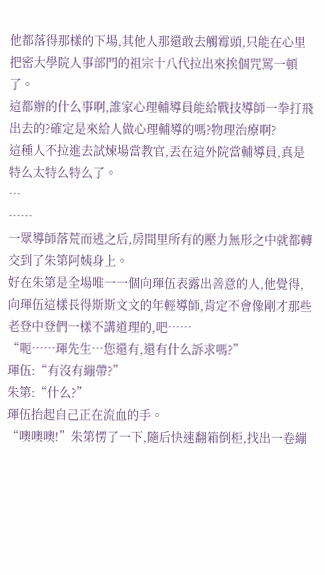他都落得那樣的下場,其他人那還敢去觸霉頭,只能在心里把密大學院人事部門的祖宗十八代拉出來挨個咒罵一頓了。
這都辦的什么事啊,誰家心理輔導員能給戰技導師一拳打飛出去的?確定是來給人做心理輔導的嗎?物理治療啊?
這種人不拉進去試煉場當教官,丟在這外院當輔導員,真是特么太特么特么了。
…
……
一眾導師落荒而逃之后,房間里所有的壓力無形之中就都轉交到了朱第阿姨身上。
好在朱第是全場唯一一個向琿伍表露出善意的人,他覺得,向琿伍這樣長得斯斯文文的年輕導師,肯定不會像剛才那些老登中登們一樣不講道理的,吧……
“呃……琿先生…您還有,還有什么訴求嗎?”
琿伍:“有沒有繃帶?”
朱第:“什么?”
琿伍抬起自己正在流血的手。
“噢噢噢!”朱第愣了一下,隨后快速翻箱倒柜,找出一卷繃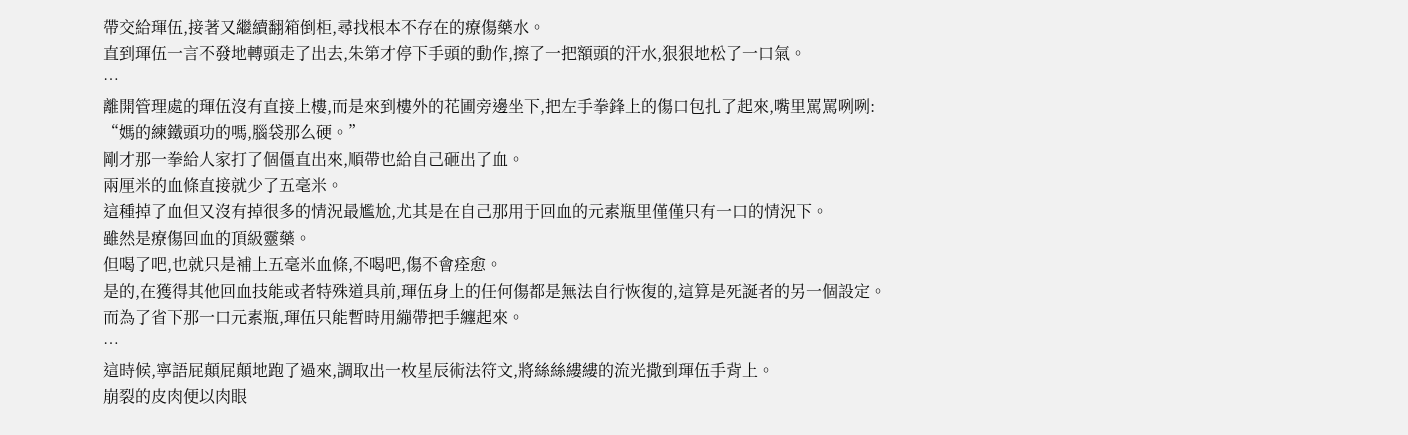帶交給琿伍,接著又繼續翻箱倒柜,尋找根本不存在的療傷藥水。
直到琿伍一言不發地轉頭走了出去,朱第才停下手頭的動作,擦了一把額頭的汗水,狠狠地松了一口氣。
…
離開管理處的琿伍沒有直接上樓,而是來到樓外的花圃旁邊坐下,把左手拳鋒上的傷口包扎了起來,嘴里罵罵咧咧:
“媽的練鐵頭功的嗎,腦袋那么硬。”
剛才那一拳給人家打了個僵直出來,順帶也給自己砸出了血。
兩厘米的血條直接就少了五毫米。
這種掉了血但又沒有掉很多的情況最尷尬,尤其是在自己那用于回血的元素瓶里僅僅只有一口的情況下。
雖然是療傷回血的頂級靈藥。
但喝了吧,也就只是補上五毫米血條,不喝吧,傷不會痊愈。
是的,在獲得其他回血技能或者特殊道具前,琿伍身上的任何傷都是無法自行恢復的,這算是死誕者的另一個設定。
而為了省下那一口元素瓶,琿伍只能暫時用繃帶把手纏起來。
…
這時候,寧語屁顛屁顛地跑了過來,調取出一枚星辰術法符文,將絲絲縷縷的流光撒到琿伍手背上。
崩裂的皮肉便以肉眼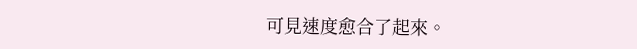可見速度愈合了起來。